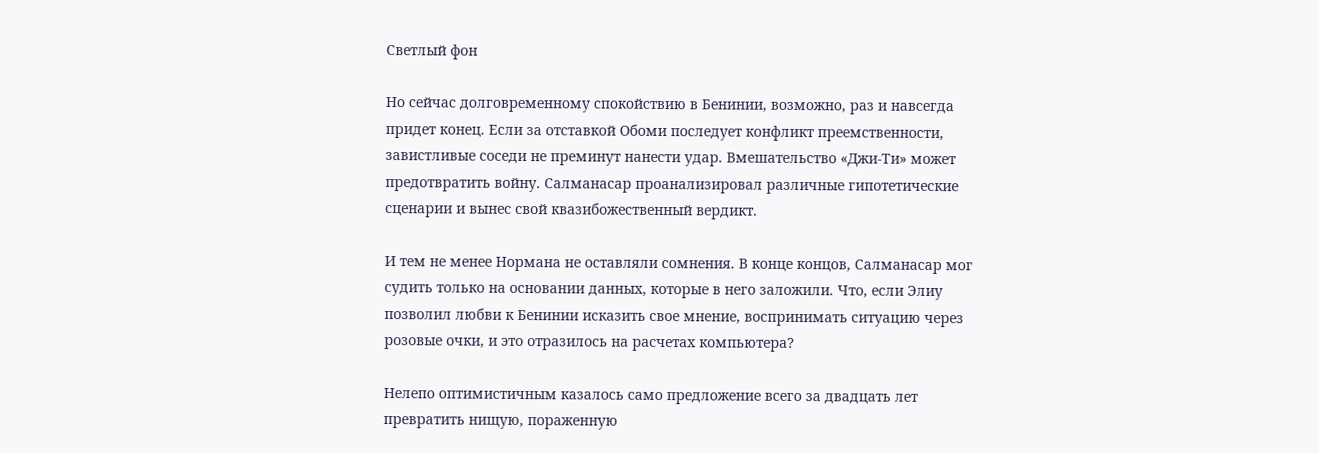Светлый фон

Но сейчас долговременному спокойствию в Бенинии, возможно, раз и навсегда придет конец. Если за отставкой Обоми последует конфликт преемственности, завистливые соседи не преминут нанести удар. Вмешательство «Джи-Ти» может предотвратить войну. Салманасар проанализировал различные гипотетические сценарии и вынес свой квазибожественный вердикт.

И тем не менее Нормана не оставляли сомнения. В конце концов, Салманасар мог судить только на основании данных, которые в него заложили. Что, если Элиу позволил любви к Бенинии исказить свое мнение, воспринимать ситуацию через розовые очки, и это отразилось на расчетах компьютера?

Нелепо оптимистичным казалось само предложение всего за двадцать лет превратить нищую, пораженную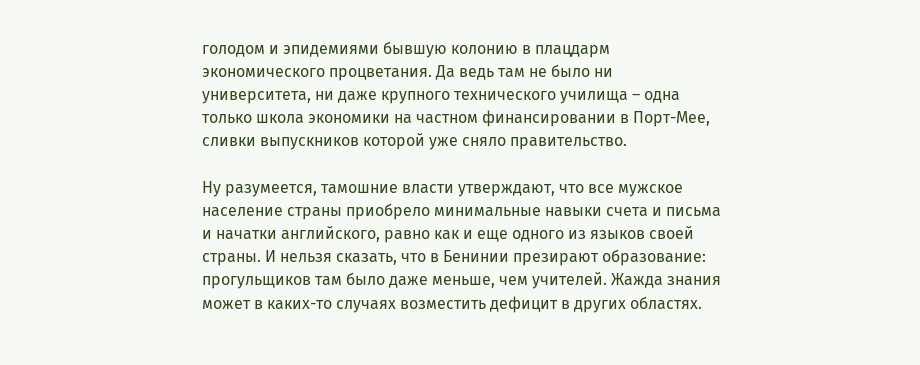голодом и эпидемиями бывшую колонию в плацдарм экономического процветания. Да ведь там не было ни университета, ни даже крупного технического училища – одна только школа экономики на частном финансировании в Порт-Мее, сливки выпускников которой уже сняло правительство.

Ну разумеется, тамошние власти утверждают, что все мужское население страны приобрело минимальные навыки счета и письма и начатки английского, равно как и еще одного из языков своей страны. И нельзя сказать, что в Бенинии презирают образование: прогульщиков там было даже меньше, чем учителей. Жажда знания может в каких-то случаях возместить дефицит в других областях.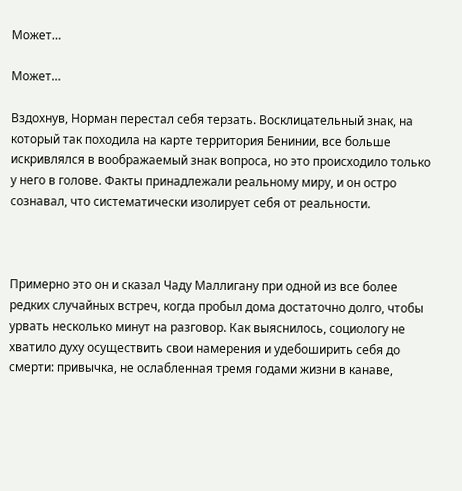Может…

Может…

Вздохнув, Норман перестал себя терзать. Восклицательный знак, на который так походила на карте территория Бенинии, все больше искривлялся в воображаемый знак вопроса, но это происходило только у него в голове. Факты принадлежали реальному миру, и он остро сознавал, что систематически изолирует себя от реальности.



Примерно это он и сказал Чаду Маллигану при одной из все более редких случайных встреч, когда пробыл дома достаточно долго, чтобы урвать несколько минут на разговор. Как выяснилось, социологу не хватило духу осуществить свои намерения и удебоширить себя до смерти: привычка, не ослабленная тремя годами жизни в канаве,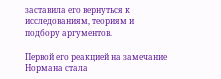заставила его вернуться к исследованиям, теориям и подбору аргументов.

Первой его реакцией на замечание Нормана стала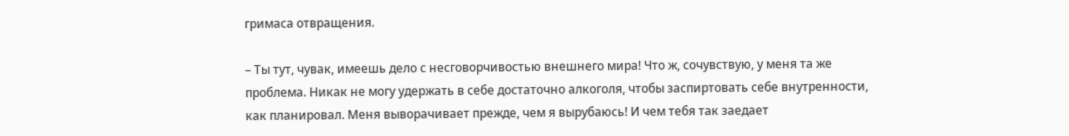гримаса отвращения.

– Ты тут, чувак, имеешь дело с несговорчивостью внешнего мира! Что ж, сочувствую, у меня та же проблема. Никак не могу удержать в себе достаточно алкоголя, чтобы заспиртовать себе внутренности, как планировал. Меня выворачивает прежде, чем я вырубаюсь! И чем тебя так заедает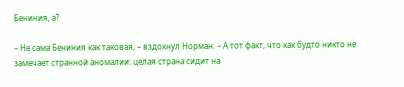Бениния, а?

– Не сама Бениния как таковая, – вздохнул Норман. – А тот факт, что как будто никто не замечает странной аномалии: целая страна сидит на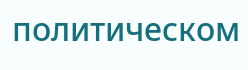политическом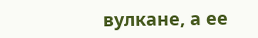вулкане, а ее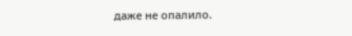даже не опалило.